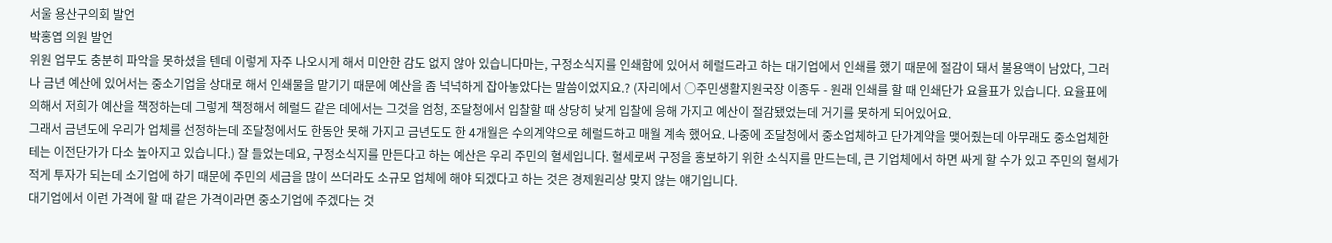서울 용산구의회 발언
박홍엽 의원 발언
위원 업무도 충분히 파악을 못하셨을 텐데 이렇게 자주 나오시게 해서 미안한 감도 없지 않아 있습니다마는, 구정소식지를 인쇄함에 있어서 헤럴드라고 하는 대기업에서 인쇄를 했기 때문에 절감이 돼서 불용액이 남았다, 그러나 금년 예산에 있어서는 중소기업을 상대로 해서 인쇄물을 맡기기 때문에 예산을 좀 넉넉하게 잡아놓았다는 말씀이었지요.? (자리에서 ○주민생활지원국장 이종두 - 원래 인쇄를 할 때 인쇄단가 요율표가 있습니다. 요율표에 의해서 저희가 예산을 책정하는데 그렇게 책정해서 헤럴드 같은 데에서는 그것을 엄청, 조달청에서 입찰할 때 상당히 낮게 입찰에 응해 가지고 예산이 절감됐었는데 거기를 못하게 되어있어요.
그래서 금년도에 우리가 업체를 선정하는데 조달청에서도 한동안 못해 가지고 금년도도 한 4개월은 수의계약으로 헤럴드하고 매월 계속 했어요. 나중에 조달청에서 중소업체하고 단가계약을 맺어줬는데 아무래도 중소업체한테는 이전단가가 다소 높아지고 있습니다.) 잘 들었는데요, 구정소식지를 만든다고 하는 예산은 우리 주민의 혈세입니다. 혈세로써 구정을 홍보하기 위한 소식지를 만드는데, 큰 기업체에서 하면 싸게 할 수가 있고 주민의 혈세가 적게 투자가 되는데 소기업에 하기 때문에 주민의 세금을 많이 쓰더라도 소규모 업체에 해야 되겠다고 하는 것은 경제원리상 맞지 않는 얘기입니다.
대기업에서 이런 가격에 할 때 같은 가격이라면 중소기업에 주겠다는 것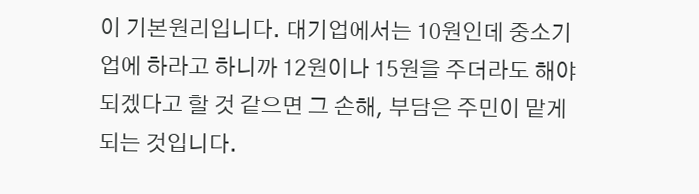이 기본원리입니다. 대기업에서는 10원인데 중소기업에 하라고 하니까 12원이나 15원을 주더라도 해야 되겠다고 할 것 같으면 그 손해, 부담은 주민이 맡게 되는 것입니다.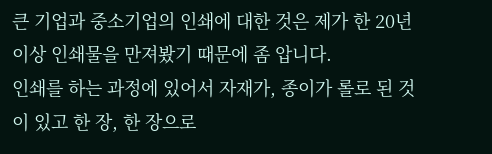큰 기업과 중소기업의 인쇄에 대한 것은 제가 한 20년 이상 인쇄물을 만져봤기 때문에 좀 압니다.
인쇄를 하는 과정에 있어서 자재가, 종이가 롤로 된 것이 있고 한 장, 한 장으로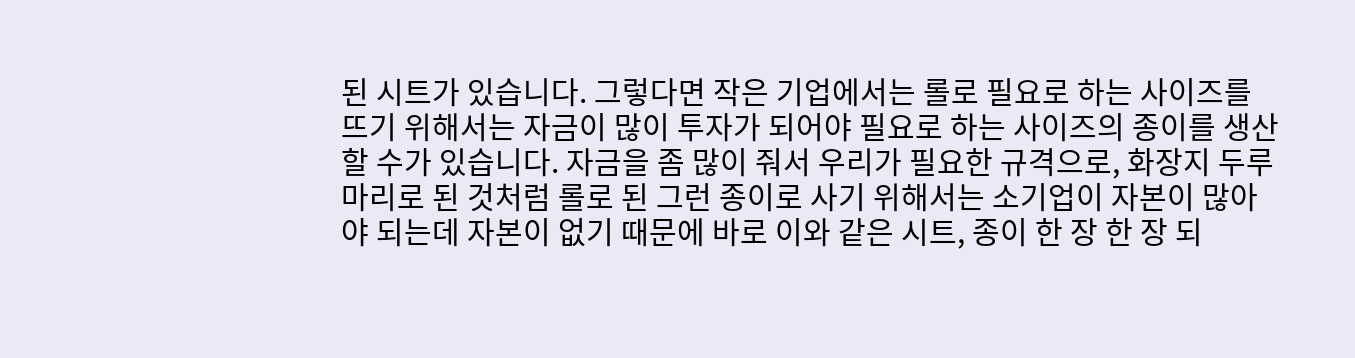된 시트가 있습니다. 그렇다면 작은 기업에서는 롤로 필요로 하는 사이즈를 뜨기 위해서는 자금이 많이 투자가 되어야 필요로 하는 사이즈의 종이를 생산할 수가 있습니다. 자금을 좀 많이 줘서 우리가 필요한 규격으로, 화장지 두루마리로 된 것처럼 롤로 된 그런 종이로 사기 위해서는 소기업이 자본이 많아야 되는데 자본이 없기 때문에 바로 이와 같은 시트, 종이 한 장 한 장 되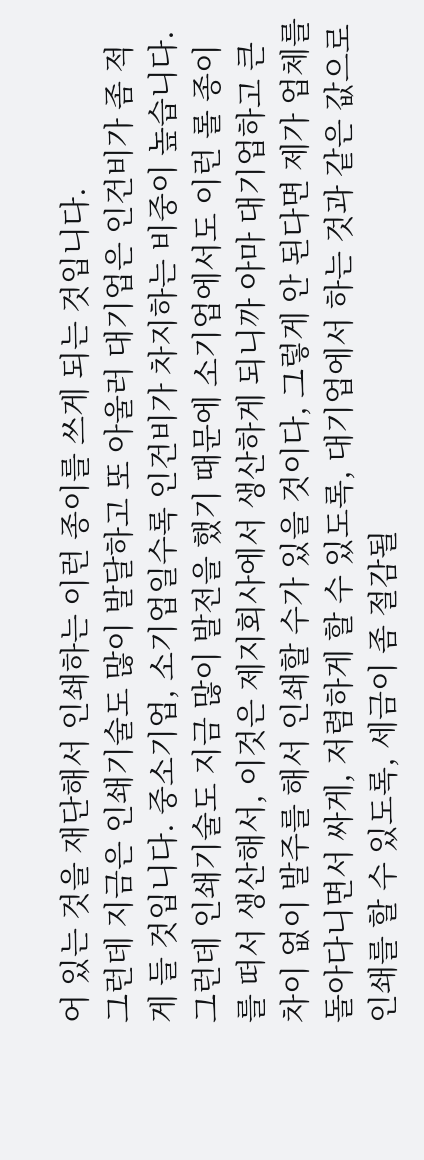어 있는 것을 재단해서 인쇄하는 이런 종이를 쓰게 되는 것입니다.
그런데 지금은 인쇄기술도 많이 발달하고 또 아울러 대기업은 인건비가 좀 적게 들 것입니다. 중소기업, 소기업일수록 인건비가 차지하는 비중이 높습니다. 그런데 인쇄기술도 지금 많이 발전을 했기 때문에 소기업에서도 이런 롤 종이를 떠서 생산해서, 이것은 제지회사에서 생산하게 되니까 아마 대기업하고 큰 차이 없이 발주를 해서 인쇄할 수가 있을 것이다, 그렇게 안 된다면 제가 업체를 돌아다니면서 싸게, 저렴하게 할 수 있도록, 대기업에서 하는 것과 같은 값으로 인쇄를 할 수 있도록, 세금이 좀 절감될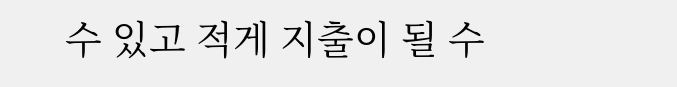수 있고 적게 지출이 될 수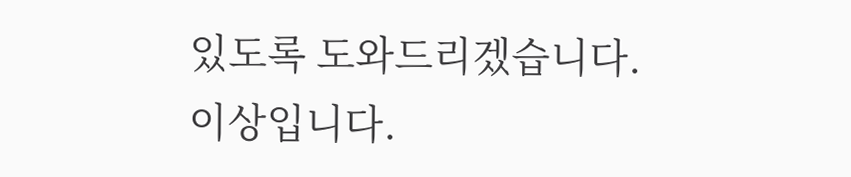있도록 도와드리겠습니다.
이상입니다.